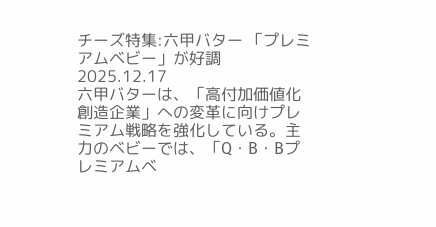チーズ特集:六甲バター 「プレミアムベビー」が好調
2025.12.17
六甲バターは、「高付加価値化創造企業」への変革に向けプレミアム戦略を強化している。主力のベビーでは、「Q・B・Bプレミアムベ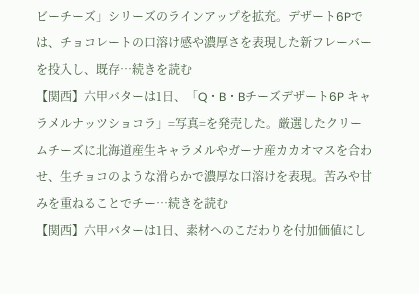ビーチーズ」シリーズのラインアップを拡充。デザート6Pでは、チョコレートの口溶け感や濃厚さを表現した新フレーバーを投入し、既存…続きを読む
【関西】六甲バターは1日、「Q・B・Bチーズデザート6P キャラメルナッツショコラ」=写真=を発売した。厳選したクリームチーズに北海道産生キャラメルやガーナ産カカオマスを合わせ、生チョコのような滑らかで濃厚な口溶けを表現。苦みや甘みを重ねることでチー…続きを読む
【関西】六甲バターは1日、素材へのこだわりを付加価値にし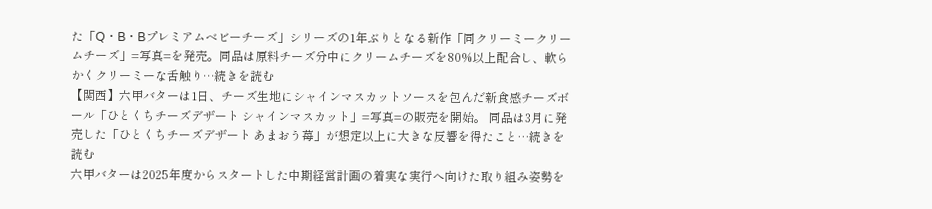た「Q・B・Bプレミアムベビーチーズ」シリーズの1年ぶりとなる新作「同クリーミークリームチーズ」=写真=を発売。同品は原料チーズ分中にクリームチーズを80%以上配合し、軟らかくクリーミーな舌触り…続きを読む
【関西】六甲バターは1日、チーズ生地にシャインマスカットソースを包んだ新食感チーズボール「ひとくちチーズデザート シャインマスカット」=写真=の販売を開始。 同品は3月に発売した「ひとくちチーズデザート あまおう苺」が想定以上に大きな反響を得たこと…続きを読む
六甲バターは2025年度からスタートした中期経営計画の着実な実行へ向けた取り組み姿勢を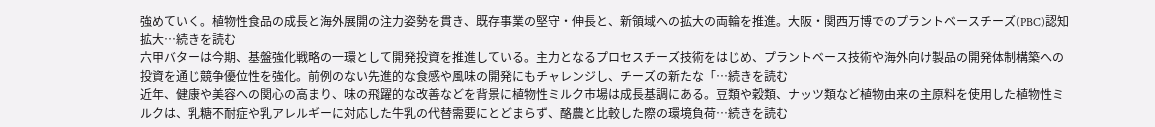強めていく。植物性食品の成長と海外展開の注力姿勢を貫き、既存事業の堅守・伸長と、新領域への拡大の両輪を推進。大阪・関西万博でのプラントベースチーズ(PBC)認知拡大…続きを読む
六甲バターは今期、基盤強化戦略の一環として開発投資を推進している。主力となるプロセスチーズ技術をはじめ、プラントベース技術や海外向け製品の開発体制構築への投資を通じ競争優位性を強化。前例のない先進的な食感や風味の開発にもチャレンジし、チーズの新たな「…続きを読む
近年、健康や美容への関心の高まり、味の飛躍的な改善などを背景に植物性ミルク市場は成長基調にある。豆類や穀類、ナッツ類など植物由来の主原料を使用した植物性ミルクは、乳糖不耐症や乳アレルギーに対応した牛乳の代替需要にとどまらず、酪農と比較した際の環境負荷…続きを読む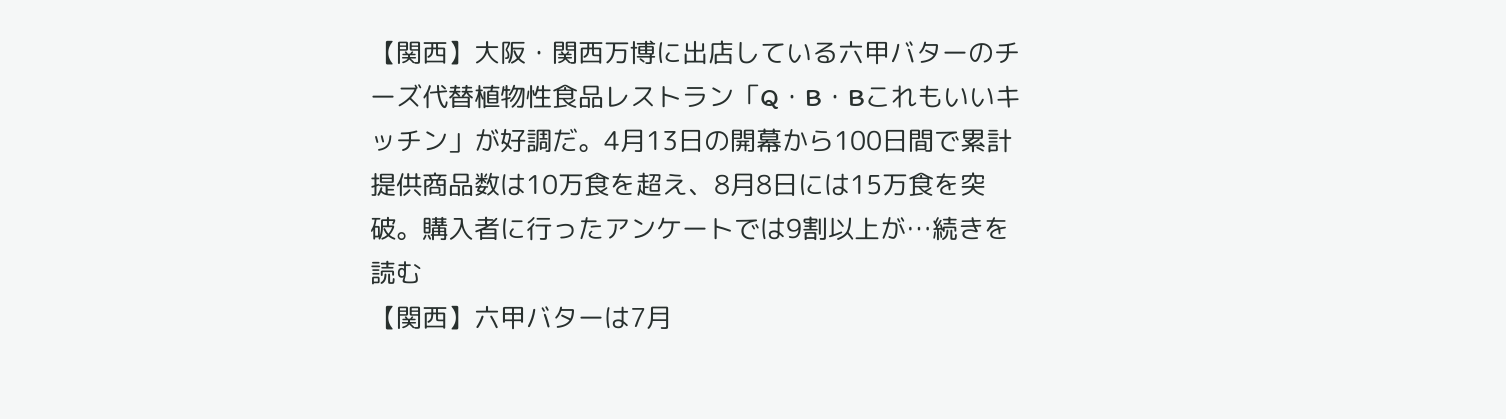【関西】大阪・関西万博に出店している六甲バターのチーズ代替植物性食品レストラン「Q・B・Bこれもいいキッチン」が好調だ。4月13日の開幕から100日間で累計提供商品数は10万食を超え、8月8日には15万食を突破。購入者に行ったアンケートでは9割以上が…続きを読む
【関西】六甲バターは7月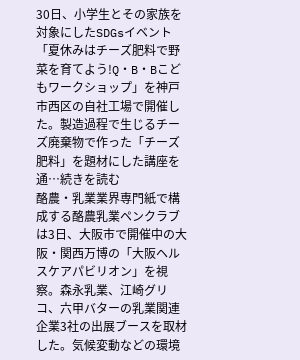30日、小学生とその家族を対象にしたSDGsイベント「夏休みはチーズ肥料で野菜を育てよう!Q・B・Bこどもワークショップ」を神戸市西区の自社工場で開催した。製造過程で生じるチーズ廃棄物で作った「チーズ肥料」を題材にした講座を通…続きを読む
酪農・乳業業界専門紙で構成する酪農乳業ペンクラブは3日、大阪市で開催中の大阪・関西万博の「大阪ヘルスケアパビリオン」を視察。森永乳業、江崎グリコ、六甲バターの乳業関連企業3社の出展ブースを取材した。気候変動などの環境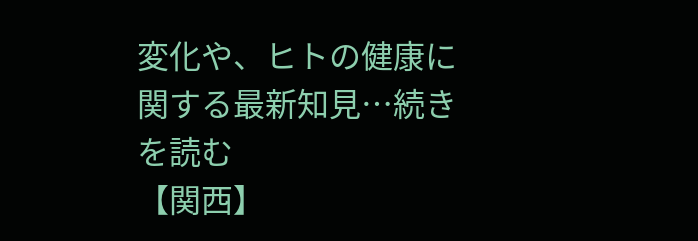変化や、ヒトの健康に関する最新知見…続きを読む
【関西】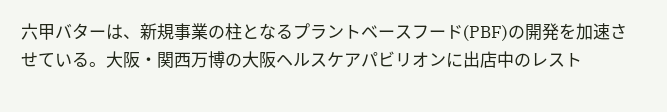六甲バターは、新規事業の柱となるプラントベースフード(PBF)の開発を加速させている。大阪・関西万博の大阪ヘルスケアパビリオンに出店中のレスト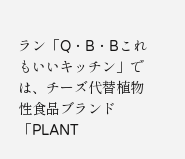ラン「Q・B・Bこれもいいキッチン」では、チーズ代替植物性食品ブランド「PLANT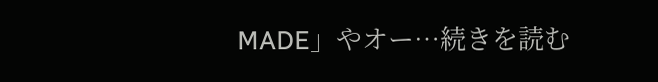MADE」やオー…続きを読む